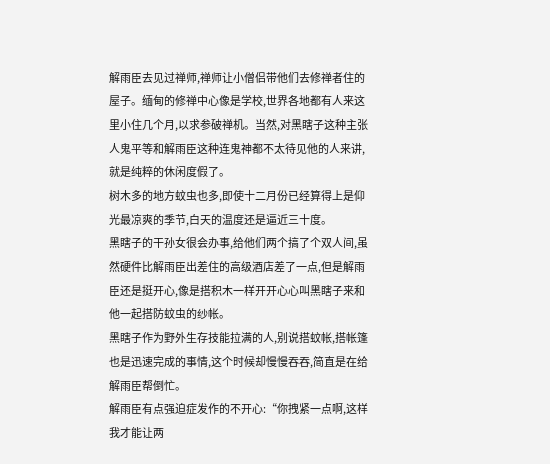解雨臣去见过禅师,禅师让小僧侣带他们去修禅者住的屋子。缅甸的修禅中心像是学校,世界各地都有人来这里小住几个月,以求参破禅机。当然,对黑瞎子这种主张人鬼平等和解雨臣这种连鬼神都不太待见他的人来讲,就是纯粹的休闲度假了。
树木多的地方蚊虫也多,即使十二月份已经算得上是仰光最凉爽的季节,白天的温度还是逼近三十度。
黑瞎子的干孙女很会办事,给他们两个搞了个双人间,虽然硬件比解雨臣出差住的高级酒店差了一点,但是解雨臣还是挺开心,像是搭积木一样开开心心叫黑瞎子来和他一起搭防蚊虫的纱帐。
黑瞎子作为野外生存技能拉满的人,别说搭蚊帐,搭帐篷也是迅速完成的事情,这个时候却慢慢吞吞,简直是在给解雨臣帮倒忙。
解雨臣有点强迫症发作的不开心:“你拽紧一点啊,这样我才能让两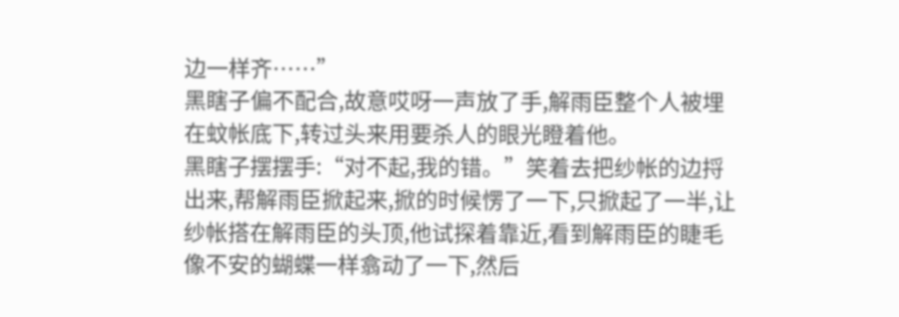边一样齐……”
黑瞎子偏不配合,故意哎呀一声放了手,解雨臣整个人被埋在蚊帐底下,转过头来用要杀人的眼光瞪着他。
黑瞎子摆摆手:“对不起,我的错。”笑着去把纱帐的边捋出来,帮解雨臣掀起来,掀的时候愣了一下,只掀起了一半,让纱帐搭在解雨臣的头顶,他试探着靠近,看到解雨臣的睫毛像不安的蝴蝶一样翕动了一下,然后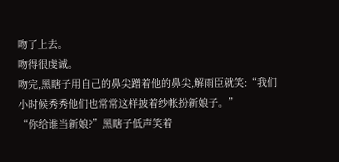吻了上去。
吻得很虔诚。
吻完,黑瞎子用自己的鼻尖蹭着他的鼻尖,解雨臣就笑:“我们小时候秀秀他们也常常这样披着纱帐扮新娘子。”
“你给谁当新娘?”黑瞎子低声笑着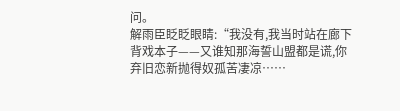问。
解雨臣眨眨眼睛:“我没有,我当时站在廊下背戏本子——又谁知那海誓山盟都是谎,你弃旧恋新抛得奴孤苦凄凉……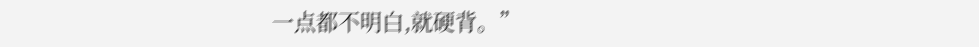一点都不明白,就硬背。”